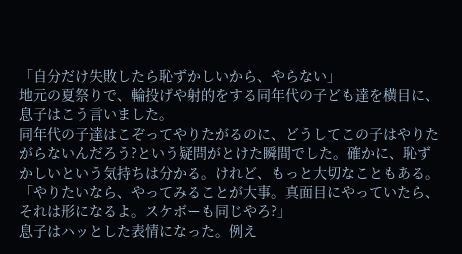「自分だけ失敗したら恥ずかしいから、やらない」
地元の夏祭りで、輪投げや射的をする同年代の子ども達を横目に、息子はこう言いました。
同年代の子達はこぞってやりたがるのに、どうしてこの子はやりたがらないんだろう?という疑問がとけた瞬間でした。確かに、恥ずかしいという気持ちは分かる。けれど、もっと大切なこともある。
「やりたいなら、やってみることが大事。真面目にやっていたら、それは形になるよ。スケボーも同じやろ?」
息子はハッとした表情になった。例え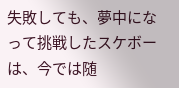失敗しても、夢中になって挑戦したスケボーは、今では随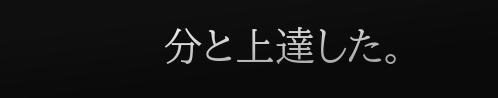分と上達した。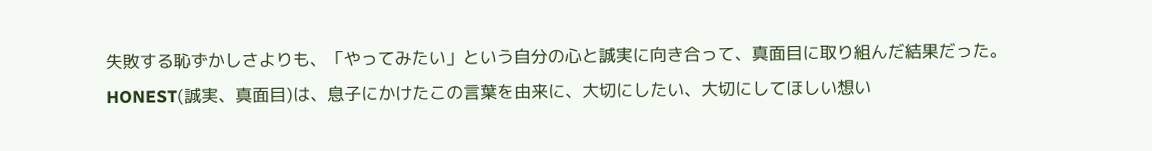失敗する恥ずかしさよりも、「やってみたい」という自分の心と誠実に向き合って、真面目に取り組んだ結果だった。
HONEST(誠実、真面目)は、息子にかけたこの言葉を由来に、大切にしたい、大切にしてほしい想い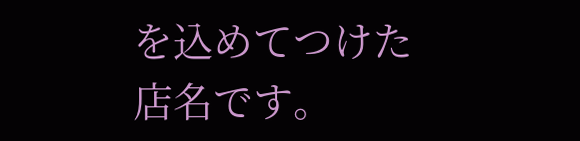を込めてつけた店名です。